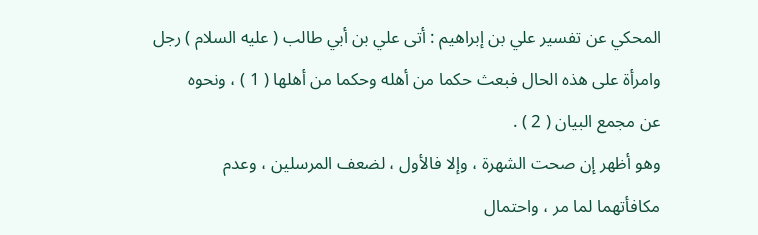المحكي عن تفسير علي بن إبراهيم : أتى علي بن أبي طالب ( عليه السلام ) رجل
وامرأة على هذه الحال فبعث حكما من أهله وحكما من أهلها ( 1 ) ، ونحوه
عن مجمع البيان ( 2 ) .
وهو أظهر إن صحت الشهرة ، وإلا فالأول ، لضعف المرسلين ، وعدم
مكافأتهما لما مر ، واحتمال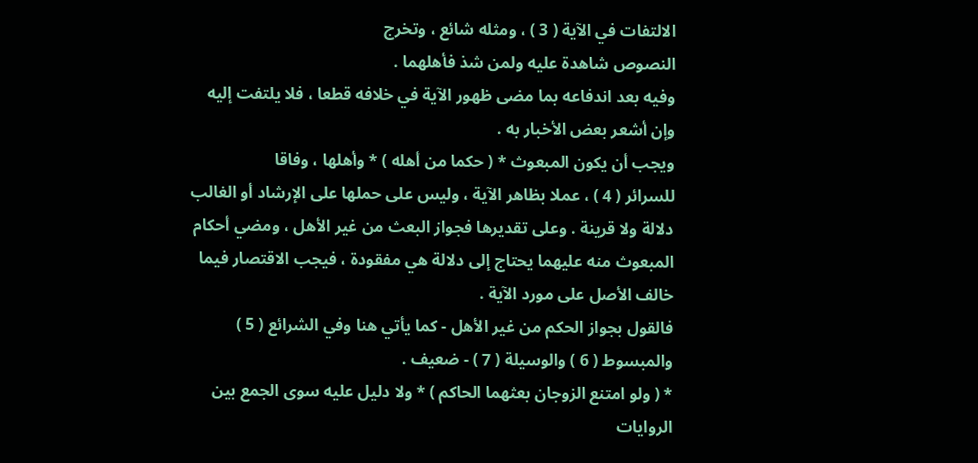الالتفات في الآية ( 3 ) ، ومثله شائع ، وتخرج
النصوص شاهدة عليه ولمن شذ فأهلهما .
وفيه بعد اندفاعه بما مضى ظهور الآية في خلافه قطعا ، فلا يلتفت إليه
وإن أشعر بعض الأخبار به .
ويجب أن يكون المبعوث * ( حكما من أهله ) * وأهلها ، وفاقا
للسرائر ( 4 ) ، عملا بظاهر الآية ، وليس على حملها على الإرشاد أو الغالب
دلالة ولا قرينة . وعلى تقديرها فجواز البعث من غير الأهل ، ومضي أحكام
المبعوث منه عليهما يحتاج إلى دلالة هي مفقودة ، فيجب الاقتصار فيما
خالف الأصل على مورد الآية .
فالقول بجواز الحكم من غير الأهل - كما يأتي هنا وفي الشرائع ( 5 )
والمبسوط ( 6 ) والوسيلة ( 7 ) - ضعيف .
* ( ولو امتنع الزوجان بعثهما الحاكم ) * ولا دليل عليه سوى الجمع بين
الروايات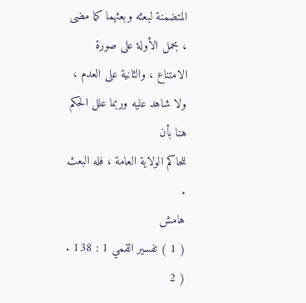المتضمنة لبعثه وبعثهما كما مضى ، بحمل الأولة على صورة
الامتناع ، والثانية على العدم ، ولا شاهد عليه وربما علل الحكم هنا بأن
للحاكم الولاية العامة ، فله البعث .
هامش
( 1 ) تفسير القمي 1 : 138 .
( 2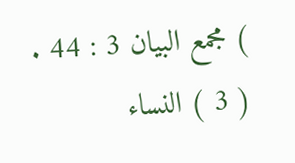) مجمع البيان 3 : 44 .
( 3 ) النساء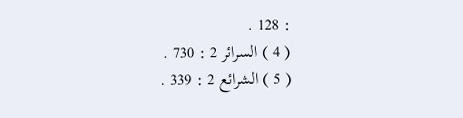: 128 .
( 4 ) السرائر 2 : 730 .
( 5 ) الشرائع 2 : 339 .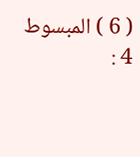( 6 ) المبسوط 4 :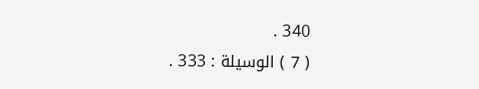340 .
( 7 ) الوسيلة : 333 .